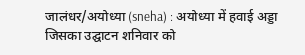जालंधर/अयोध्या (sneha) : अयोध्या में हवाई अड्डा जिसका उद्घाटन शनिवार को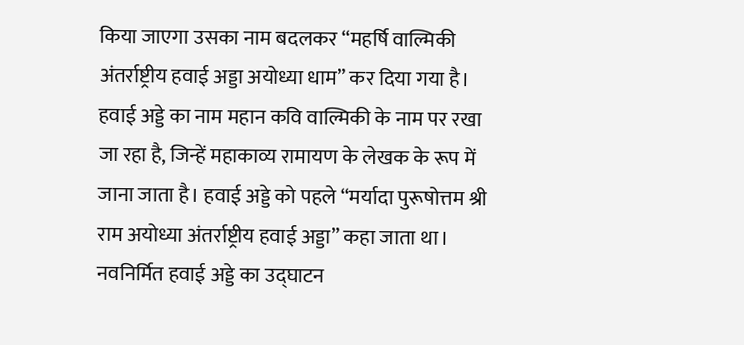किया जाएगा उसका नाम बदलकर “महर्षि वाल्मिकी अंतर्राष्ट्रीय हवाई अड्डा अयोध्या धाम” कर दिया गया है। हवाई अड्डे का नाम महान कवि वाल्मिकी के नाम पर रखा जा रहा है, जिन्हें महाकाव्य रामायण के लेखक के रूप में जाना जाता है। हवाई अड्डे को पहले “मर्यादा पुरूषोत्तम श्री राम अयोध्या अंतर्राष्ट्रीय हवाई अड्डा” कहा जाता था। नवनिर्मित हवाई अड्डे का उद्घाटन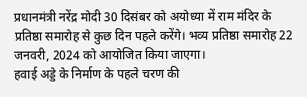प्रधानमंत्री नरेंद्र मोदी 30 दिसंबर को अयोध्या में राम मंदिर के प्रतिष्ठा समारोह से कुछ दिन पहले करेंगे। भव्य प्रतिष्ठा समारोह 22 जनवरी, 2024 को आयोजित किया जाएगा।
हवाई अड्डे के निर्माण के पहले चरण की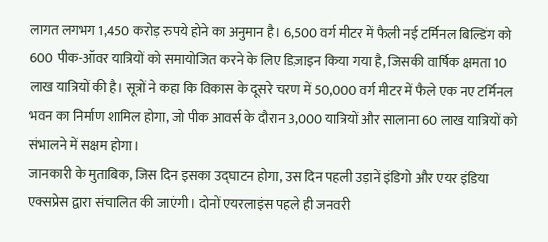लागत लगभग 1,450 करोड़ रुपये होने का अनुमान है। 6,500 वर्ग मीटर में फैली नई टर्मिनल बिल्डिंग को 600 पीक-ऑवर यात्रियों को समायोजित करने के लिए डिज़ाइन किया गया है, जिसकी वार्षिक क्षमता 10 लाख यात्रियों की है। सूत्रों ने कहा कि विकास के दूसरे चरण में 50,000 वर्ग मीटर में फैले एक नए टर्मिनल भवन का निर्माण शामिल होगा, जो पीक आवर्स के दौरान 3,000 यात्रियों और सालाना 60 लाख यात्रियों को संभालने में सक्षम होगा।
जानकारी के मुताबिक, जिस दिन इसका उद्घाटन होगा, उस दिन पहली उड़ानें इंडिगो और एयर इंडिया एक्सप्रेस द्वारा संचालित की जाएंगी। दोनों एयरलाइंस पहले ही जनवरी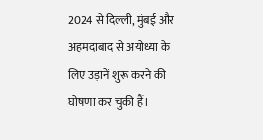2024 से दिल्ली, मुंबई और अहमदाबाद से अयोध्या के लिए उड़ानें शुरू करने की घोषणा कर चुकी हैं।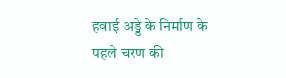हवाई अड्डे के निर्माण के पहले चरण की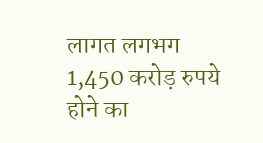लागत लगभग 1,450 करोड़ रुपये होने का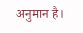अनुमान है।